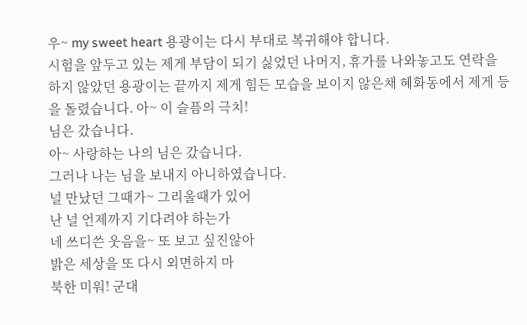우~ my sweet heart 용광이는 다시 부대로 복귀해야 합니다.
시험을 앞두고 있는 제게 부담이 되기 싫었던 나머지, 휴가를 나와놓고도 연락을 하지 않았던 용광이는 끝까지 제게 힘든 모습을 보이지 않은채 혜화동에서 제게 등을 돌렸습니다. 아~ 이 슬픔의 극치!
님은 갔습니다.
아~ 사랑하는 나의 님은 갔습니다.
그러나 나는 님을 보내지 아니하였습니다.
널 만났던 그때가~ 그리울때가 있어
난 널 언제까지 기다려야 하는가
네 쓰디쓴 웃음을~ 또 보고 싶진않아
밝은 세상을 또 다시 외면하지 마
북한 미워! 군대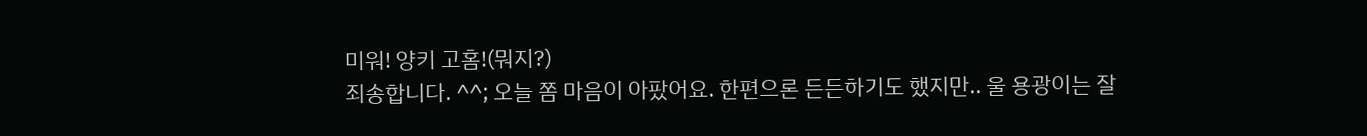미워! 양키 고홈!(뭐지?)
죄송합니다. ^^; 오늘 쫌 마음이 아팠어요. 한편으론 든든하기도 했지만.. 울 용광이는 잘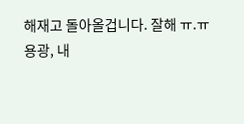해재고 돌아올겁니다. 잘해 ㅠ.ㅠ
용광, 내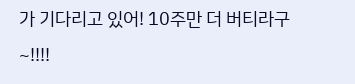가 기다리고 있어! 10주만 더 버티라구~!!!!